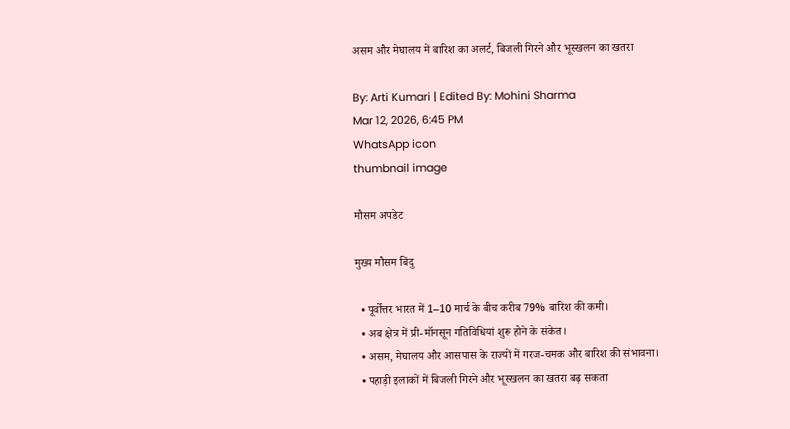असम और मेघालय में बारिश का अलर्ट, बिजली गिरने और भूस्खलन का खतरा

By: Arti Kumari | Edited By: Mohini Sharma
Mar 12, 2026, 6:45 PM
WhatsApp icon
thumbnail image

मौसम अपडेट

मुख्य मौसम बिंदु

  • पूर्वोत्तर भारत में 1–10 मार्च के बीच करीब 79% बारिश की कमी।
  • अब क्षेत्र में प्री-मॉनसून गतिविधियां शुरू होने के संकेत।
  • असम, मेघालय और आसपास के राज्यों में गरज-चमक और बारिश की संभावना।
  • पहाड़ी इलाकों में बिजली गिरने और भूस्खलन का खतरा बढ़ सकता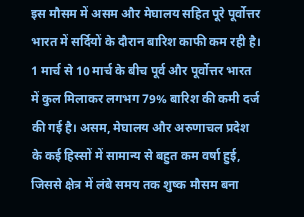इस मौसम में असम और मेघालय सहित पूरे पूर्वोत्तर भारत में सर्दियों के दौरान बारिश काफी कम रही है। 1 मार्च से 10 मार्च के बीच पूर्व और पूर्वोत्तर भारत में कुल मिलाकर लगभग 79% बारिश की कमी दर्ज की गई है। असम, मेघालय और अरुणाचल प्रदेश के कई हिस्सों में सामान्य से बहुत कम वर्षा हुई, जिससे क्षेत्र में लंबे समय तक शुष्क मौसम बना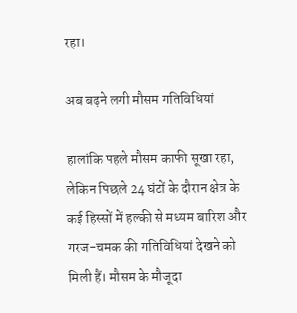रहा।

अब बढ़ने लगी मौसम गतिविधियां

हालांकि पहले मौसम काफी सूखा रहा, लेकिन पिछले 24 घंटों के दौरान क्षेत्र के कई हिस्सों में हल्की से मध्यम बारिश और गरज-चमक की गतिविधियां देखने को मिली हैं। मौसम के मौजूदा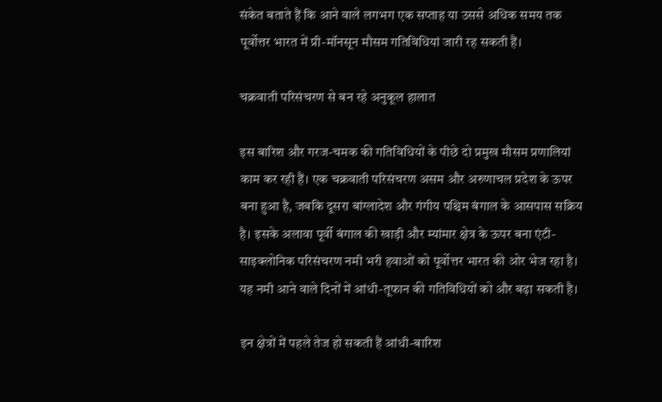संकेत बताते हैं कि आने वाले लगभग एक सप्ताह या उससे अधिक समय तक पूर्वोत्तर भारत में प्री-मॉनसून मौसम गतिविधियां जारी रह सकती हैं।

चक्रवाती परिसंचरण से बन रहे अनुकूल हालात

इस बारिश और गरज-चमक की गतिविधियों के पीछे दो प्रमुख मौसम प्रणालियां काम कर रही हैं। एक चक्रवाती परिसंचरण असम और अरुणाचल प्रदेश के ऊपर बना हुआ है, जबकि दूसरा बांग्लादेश और गंगीय पश्चिम बंगाल के आसपास सक्रिय है। इसके अलावा पूर्वी बंगाल की खाड़ी और म्यांमार क्षेत्र के ऊपर बना एंटी-साइक्लोनिक परिसंचरण नमी भरी हवाओं को पूर्वोत्तर भारत की ओर भेज रहा है। यह नमी आने वाले दिनों में आंधी-तूफान की गतिविधियों को और बढ़ा सकती है।

इन क्षेत्रों में पहले तेज हो सकती हैं आंधी-बारिश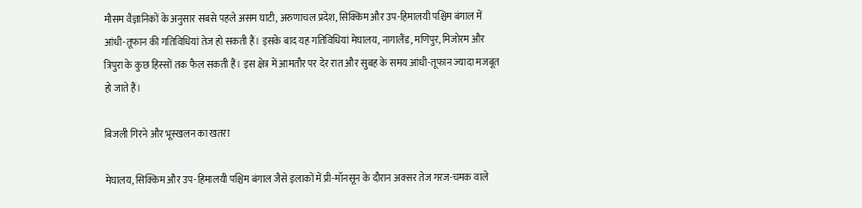मौसम वैज्ञानिकों के अनुसार सबसे पहले असम घाटी, अरुणाचल प्रदेश, सिक्किम और उप-हिमालयी पश्चिम बंगाल में आंधी-तूफान की गतिविधियां तेज हो सकती हैं। इसके बाद यह गतिविधियां मेघालय, नागालैंड, मणिपुर, मिजोरम और त्रिपुरा के कुछ हिस्सों तक फैल सकती हैं। इस क्षेत्र में आमतौर पर देर रात और सुबह के समय आंधी-तूफान ज्यादा मजबूत हो जाते हैं।

बिजली गिरने और भूस्खलन का खतरा

मेघालय, सिक्किम और उप-हिमालयी पश्चिम बंगाल जैसे इलाकों में प्री-मॉनसून के दौरान अक्सर तेज गरज-चमक वाले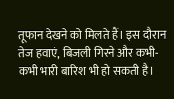तूफान देखने को मिलते हैं। इस दौरान तेज हवाएं, बिजली गिरने और कभी-कभी भारी बारिश भी हो सकती है।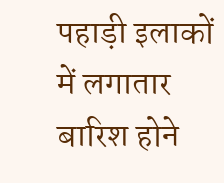पहाड़ी इलाकों में लगातार बारिश होने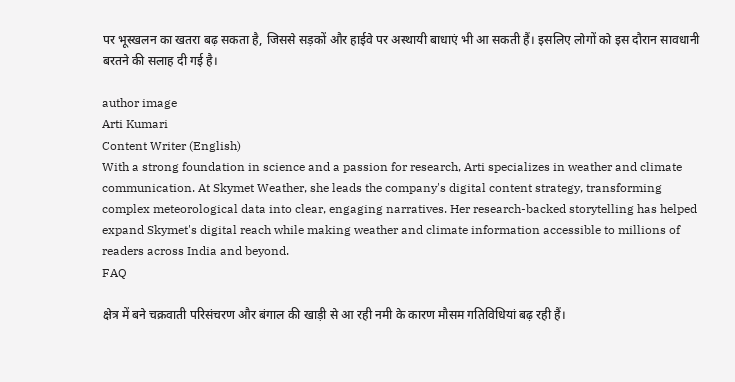पर भूस्खलन का खतरा बढ़ सकता है, जिससे सड़कों और हाईवे पर अस्थायी बाधाएं भी आ सकती हैं। इसलिए लोगों को इस दौरान सावधानी बरतने की सलाह दी गई है।

author image
Arti Kumari
Content Writer (English)
With a strong foundation in science and a passion for research, Arti specializes in weather and climate communication. At Skymet Weather, she leads the company's digital content strategy, transforming complex meteorological data into clear, engaging narratives. Her research-backed storytelling has helped expand Skymet's digital reach while making weather and climate information accessible to millions of readers across India and beyond.
FAQ

क्षेत्र में बने चक्रवाती परिसंचरण और बंगाल की खाड़ी से आ रही नमी के कारण मौसम गतिविधियां बढ़ रही हैं।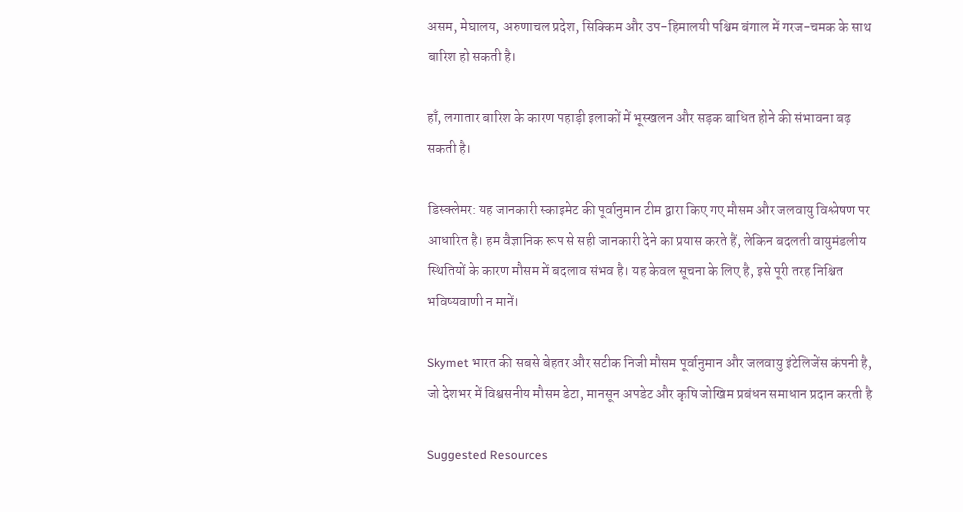असम, मेघालय, अरुणाचल प्रदेश, सिक्किम और उप-हिमालयी पश्चिम बंगाल में गरज-चमक के साथ बारिश हो सकती है।

हाँ, लगातार बारिश के कारण पहाड़ी इलाकों में भूस्खलन और सड़क बाधित होने की संभावना बढ़ सकती है।

डिस्क्लेमर: यह जानकारी स्काइमेट की पूर्वानुमान टीम द्वारा किए गए मौसम और जलवायु विश्लेषण पर आधारित है। हम वैज्ञानिक रूप से सही जानकारी देने का प्रयास करते हैं, लेकिन बदलती वायुमंडलीय स्थितियों के कारण मौसम में बदलाव संभव है। यह केवल सूचना के लिए है, इसे पूरी तरह निश्चित भविष्यवाणी न मानें।

Skymet भारत की सबसे बेहतर और सटीक निजी मौसम पूर्वानुमान और जलवायु इंटेलिजेंस कंपनी है, जो देशभर में विश्वसनीय मौसम डेटा, मानसून अपडेट और कृषि जोखिम प्रबंधन समाधान प्रदान करती है

Suggested Resources